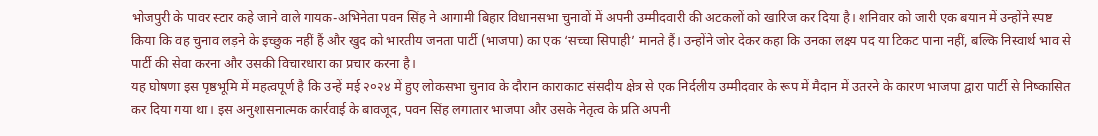भोजपुरी के पावर स्टार कहे जाने वाले गायक-अभिनेता पवन सिंह ने आगामी बिहार विधानसभा चुनावों में अपनी उम्मीदवारी की अटकलों को खारिज कर दिया है। शनिवार को जारी एक बयान में उन्होंने स्पष्ट किया कि वह चुनाव लड़ने के इच्छुक नहीं हैं और खुद को भारतीय जनता पार्टी (भाजपा) का एक ‘सच्चा सिपाही’ मानते हैं। उन्होंने जोर देकर कहा कि उनका लक्ष्य पद या टिकट पाना नहीं, बल्कि निस्वार्थ भाव से पार्टी की सेवा करना और उसकी विचारधारा का प्रचार करना है।
यह घोषणा इस पृष्ठभूमि में महत्वपूर्ण है कि उन्हें मई २०२४ में हुए लोकसभा चुनाव के दौरान काराकाट संसदीय क्षेत्र से एक निर्दलीय उम्मीदवार के रूप में मैदान में उतरने के कारण भाजपा द्वारा पार्टी से निष्कासित कर दिया गया था। इस अनुशासनात्मक कार्रवाई के बावजूद, पवन सिंह लगातार भाजपा और उसके नेतृत्व के प्रति अपनी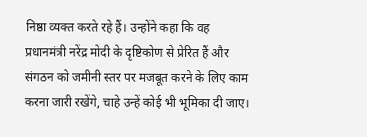निष्ठा व्यक्त करते रहे हैं। उन्होंने कहा कि वह प्रधानमंत्री नरेंद्र मोदी के दृष्टिकोण से प्रेरित हैं और संगठन को जमीनी स्तर पर मजबूत करने के लिए काम करना जारी रखेंगे, चाहे उन्हें कोई भी भूमिका दी जाए।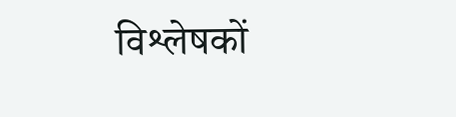विश्लेषकों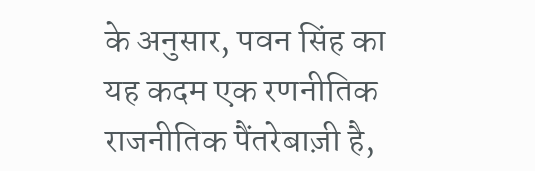के अनुसार, पवन सिंह का यह कदम एक रणनीतिक राजनीतिक पैंतरेबाज़ी है,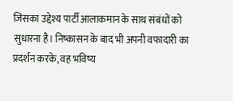जिसका उद्देश्य पार्टी आलाकमान के साथ संबंधों को सुधारना है। निष्कासन के बाद भी अपनी वफादारी का प्रदर्शन करके, वह भविष्य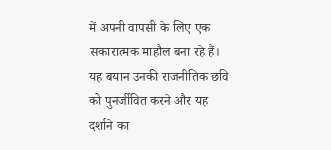में अपनी वापसी के लिए एक सकारात्मक माहौल बना रहे हैं। यह बयान उनकी राजनीतिक छवि को पुनर्जीवित करने और यह दर्शाने का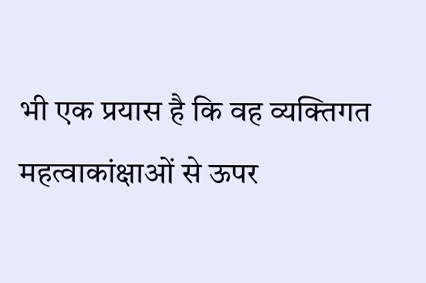भी एक प्रयास है कि वह व्यक्तिगत महत्वाकांक्षाओं से ऊपर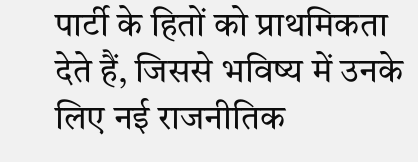पार्टी के हितों को प्राथमिकता देते हैं, जिससे भविष्य में उनके लिए नई राजनीतिक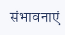संभावनाएं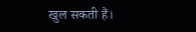खुल सकती हैं।